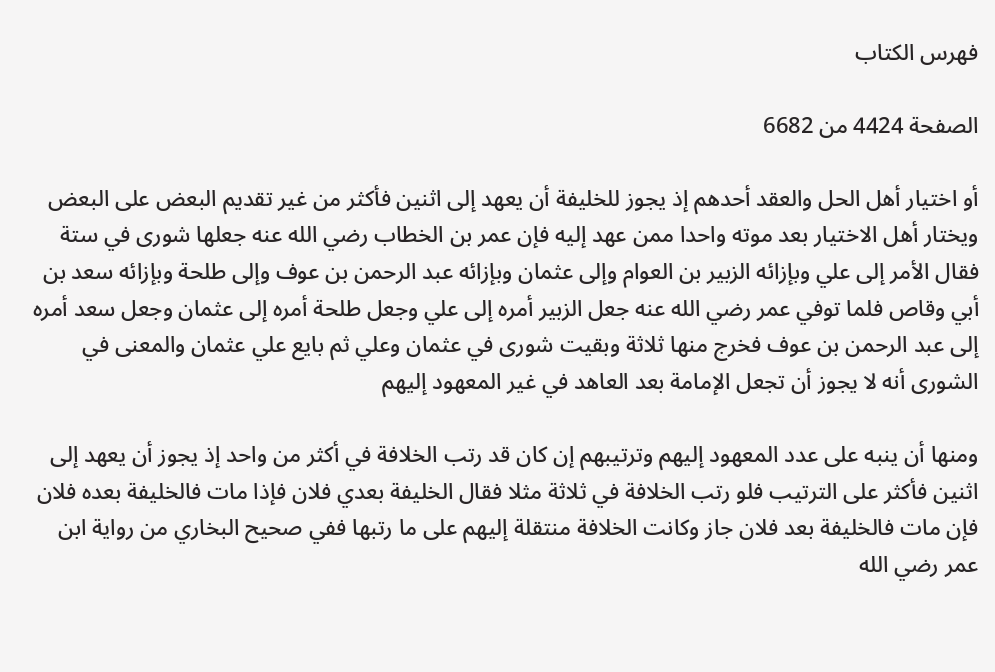فهرس الكتاب

الصفحة 4424 من 6682

أو اختيار أهل الحل والعقد أحدهم إذ يجوز للخليفة أن يعهد إلى اثنين فأكثر من غير تقديم البعض على البعض ويختار أهل الاختيار بعد موته واحدا ممن عهد إليه فإن عمر بن الخطاب رضي الله عنه جعلها شورى في ستة فقال الأمر إلى علي وبإزائه الزبير بن العوام وإلى عثمان وبإزائه عبد الرحمن بن عوف وإلى طلحة وبإزائه سعد بن أبي وقاص فلما توفي عمر رضي الله عنه جعل الزبير أمره إلى علي وجعل طلحة أمره إلى عثمان وجعل سعد أمره إلى عبد الرحمن بن عوف فخرج منها ثلاثة وبقيت شورى في عثمان وعلي ثم بايع علي عثمان والمعنى في الشورى أنه لا يجوز أن تجعل الإمامة بعد العاهد في غير المعهود إليهم

ومنها أن ينبه على عدد المعهود إليهم وترتيبهم إن كان قد رتب الخلافة في أكثر من واحد إذ يجوز أن يعهد إلى اثنين فأكثر على الترتيب فلو رتب الخلافة في ثلاثة مثلا فقال الخليفة بعدي فلان فإذا مات فالخليفة بعده فلان فإن مات فالخليفة بعد فلان جاز وكانت الخلافة منتقلة إليهم على ما رتبها ففي صحيح البخاري من رواية ابن عمر رضي الله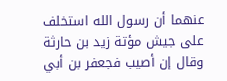عنهما أن رسول الله استخلف على جيش مؤتة زيد بن حارثة وقال إن أصيب فجعفر بن أبي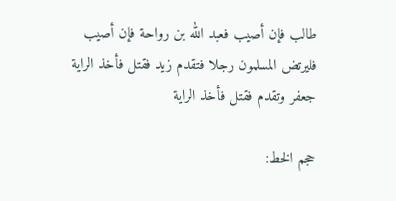طالب فإن أصيب فعبد الله بن رواحة فإن أصيب فليرتض المسلمون رجلا فتقدم زيد فقتل فأخذ الراية جعفر وتقدم فقتل فأخذ الراية

حجم الخط: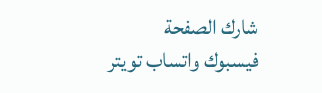شارك الصفحة
فيسبوك واتساب تويتر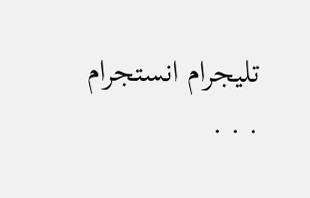تليجرام انستجرام
. . .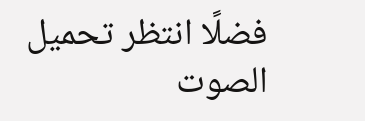فضلًا انتظر تحميل الصوت